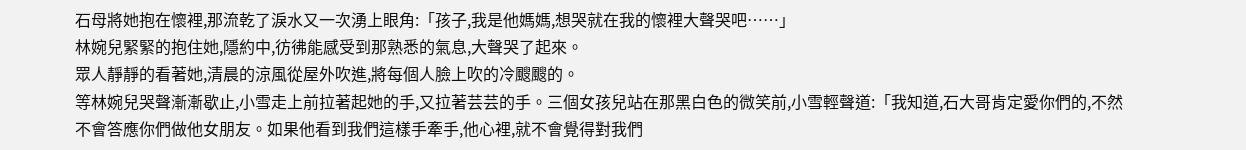石母將她抱在懷裡,那流乾了淚水又一次湧上眼角:「孩子,我是他媽媽,想哭就在我的懷裡大聲哭吧……」
林婉兒緊緊的抱住她,隱約中,彷彿能感受到那熟悉的氣息,大聲哭了起來。
眾人靜靜的看著她,清晨的涼風從屋外吹進,將每個人臉上吹的冷颼颼的。
等林婉兒哭聲漸漸歇止,小雪走上前拉著起她的手,又拉著芸芸的手。三個女孩兒站在那黑白色的微笑前,小雪輕聲道:「我知道,石大哥肯定愛你們的,不然不會答應你們做他女朋友。如果他看到我們這樣手牽手,他心裡,就不會覺得對我們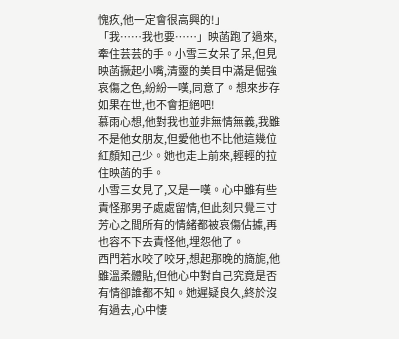愧疚,他一定會很高興的!」
「我……我也要……」映菡跑了過來,牽住芸芸的手。小雪三女呆了呆,但見映菡撅起小嘴,清靈的美目中滿是倔強哀傷之色,紛紛一嘆,同意了。想來步存如果在世,也不會拒絕吧!
慕雨心想,他對我也並非無情無義,我雖不是他女朋友,但愛他也不比他這幾位紅顏知己少。她也走上前來,輕輕的拉住映菡的手。
小雪三女見了,又是一嘆。心中雖有些責怪那男子處處留情,但此刻只覺三寸芳心之間所有的情緒都被哀傷佔據,再也容不下去責怪他,埋怨他了。
西門若水咬了咬牙,想起那晚的旖旎,他雖溫柔體貼,但他心中對自己究竟是否有情卻誰都不知。她遲疑良久,終於沒有過去,心中悽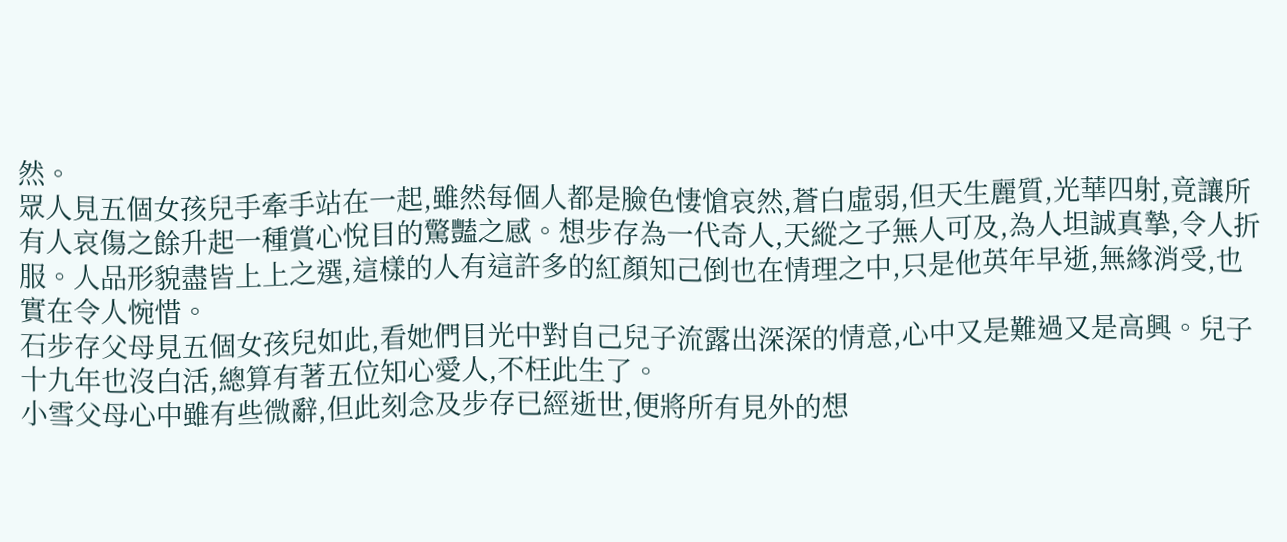然。
眾人見五個女孩兒手牽手站在一起,雖然每個人都是臉色悽愴哀然,蒼白虛弱,但天生麗質,光華四射,竟讓所有人哀傷之餘升起一種賞心悅目的驚豔之感。想步存為一代奇人,天縱之子無人可及,為人坦誠真摯,令人折服。人品形貌盡皆上上之選,這樣的人有這許多的紅顏知己倒也在情理之中,只是他英年早逝,無緣消受,也實在令人惋惜。
石步存父母見五個女孩兒如此,看她們目光中對自己兒子流露出深深的情意,心中又是難過又是高興。兒子十九年也沒白活,總算有著五位知心愛人,不枉此生了。
小雪父母心中雖有些微辭,但此刻念及步存已經逝世,便將所有見外的想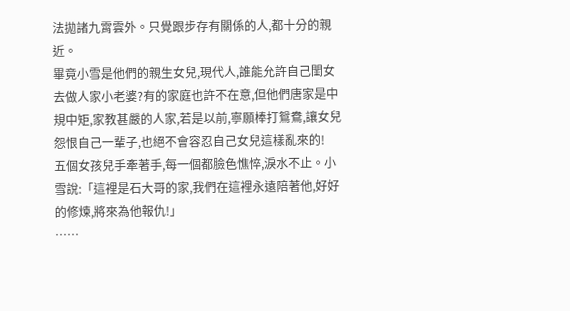法拋諸九霄雲外。只覺跟步存有關係的人,都十分的親近。
畢竟小雪是他們的親生女兒,現代人,誰能允許自己閨女去做人家小老婆?有的家庭也許不在意,但他們唐家是中規中矩,家教甚嚴的人家,若是以前,寧願棒打鴛鴦,讓女兒怨恨自己一輩子,也絕不會容忍自己女兒這樣亂來的!
五個女孩兒手牽著手,每一個都臉色憔悴,淚水不止。小雪說:「這裡是石大哥的家,我們在這裡永遠陪著他,好好的修煉,將來為他報仇!」
……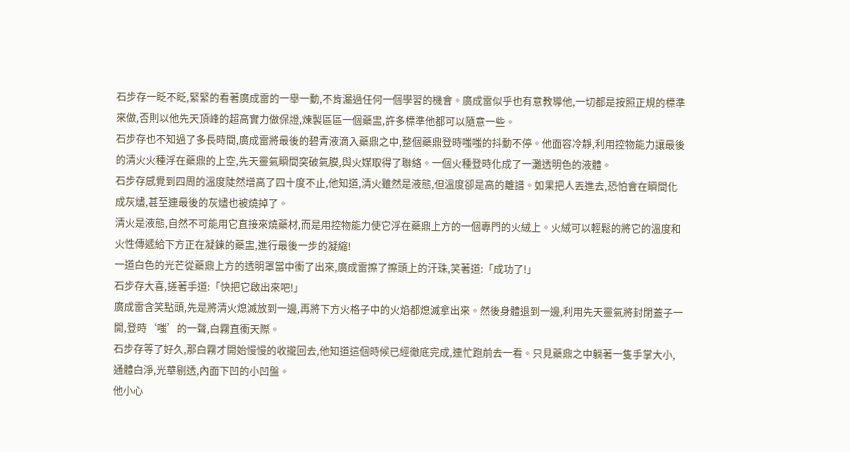石步存一眨不眨,緊緊的看著廣成雷的一舉一動,不肯漏過任何一個學習的機會。廣成雷似乎也有意教導他,一切都是按照正規的標準來做,否則以他先天頂峰的超高實力做保證,煉製區區一個藥盅,許多標準他都可以隨意一些。
石步存也不知過了多長時間,廣成雷將最後的碧青液滴入藥鼎之中,整個藥鼎登時嗤嗤的抖動不停。他面容冷靜,利用控物能力讓最後的清火火種浮在藥鼎的上空,先天靈氣瞬間突破氣膜,與火媒取得了聯絡。一個火種登時化成了一灘透明色的液體。
石步存感覺到四周的溫度陡然增高了四十度不止,他知道,清火雖然是液態,但溫度卻是高的離譜。如果把人丟進去,恐怕會在瞬間化成灰燼,甚至連最後的灰燼也被燒掉了。
清火是液態,自然不可能用它直接來燒藥材,而是用控物能力使它浮在藥鼎上方的一個專門的火絨上。火絨可以輕鬆的將它的溫度和火性傳遞給下方正在凝鍊的藥盅,進行最後一步的凝縮!
一道白色的光芒從藥鼎上方的透明罩當中衝了出來,廣成雷擦了擦頭上的汗珠,笑著道:「成功了!」
石步存大喜,搓著手道:「快把它啟出來吧!」
廣成雷含笑點頭,先是將清火熄滅放到一邊,再將下方火格子中的火焰都熄滅拿出來。然後身體退到一邊,利用先天靈氣將封閉蓋子一開,登時‘嗤’的一聲,白霧直衝天際。
石步存等了好久,那白霧才開始慢慢的收攏回去,他知道這個時候已經徹底完成,連忙跑前去一看。只見藥鼎之中躺著一隻手掌大小,通體白淨,光華剔透,內面下凹的小凹盤。
他小心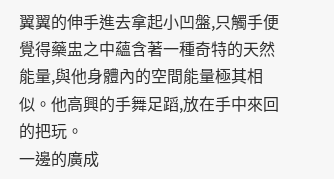翼翼的伸手進去拿起小凹盤,只觸手便覺得藥盅之中蘊含著一種奇特的天然能量,與他身體內的空間能量極其相似。他高興的手舞足蹈,放在手中來回的把玩。
一邊的廣成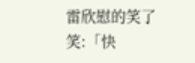雷欣慰的笑了笑:「快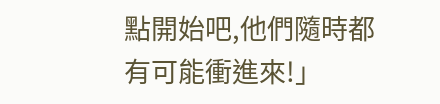點開始吧,他們隨時都有可能衝進來!」